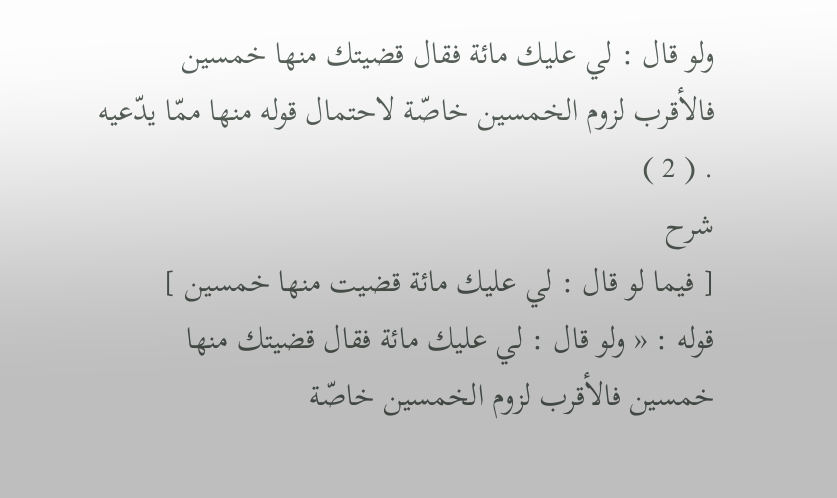ولو قال : لي عليك مائة فقال قضيتك منها خمسين فالأقرب لزوم الخمسين خاصّة لاحتمال قوله منها ممّا يدّعيه . ( 2 )
شرح
[ فيما لو قال : لي عليك مائة قضيت منها خمسين ]
قوله : « ولو قال : لي عليك مائة فقال قضيتك منها خمسين فالأقرب لزوم الخمسين خاصّة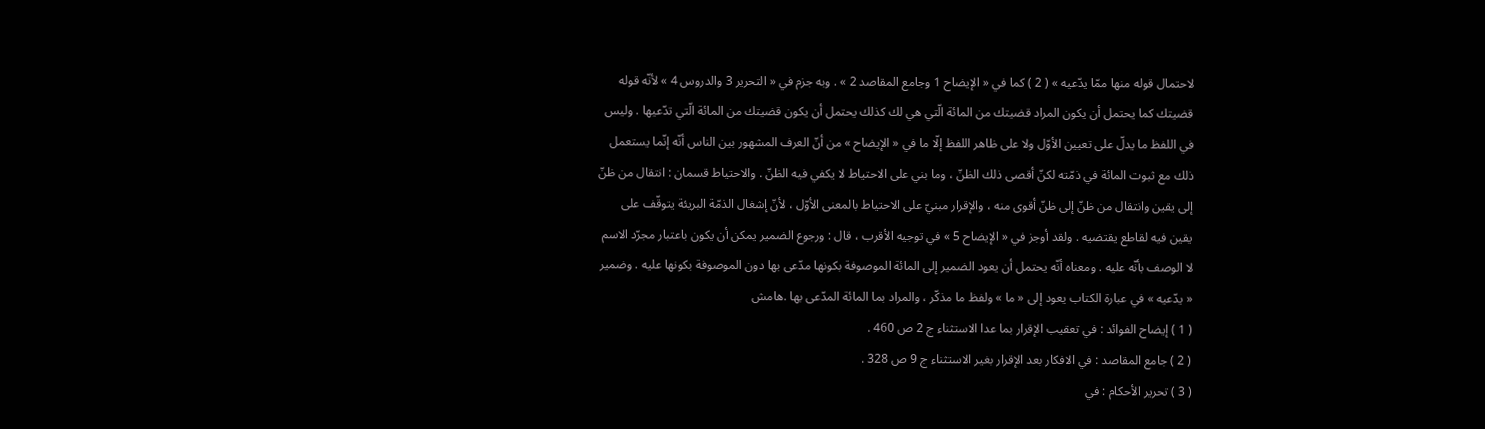لاحتمال قوله منها ممّا يدّعيه » ( 2 ) كما في « الإيضاح 1 وجامع المقاصد 2 » . وبه جزم في « التحرير 3 والدروس 4 » لأنّه قوله قضيتك كما يحتمل أن يكون المراد قضيتك من المائة الّتي هي لك كذلك يحتمل أن يكون قضيتك من المائة الّتي تدّعيها . وليس في اللفظ ما يدلّ على تعيين الأوّل ولا على ظاهر اللفظ إلّا ما في « الإيضاح » من أنّ العرف المشهور بين الناس أنّه إنّما يستعمل ذلك مع ثبوت المائة في ذمّته لكنّ أقصى ذلك الظنّ ، وما بني على الاحتياط لا يكفي فيه الظنّ . والاحتياط قسمان : انتقال من ظنّ إلى يقين وانتقال من ظنّ إلى ظنّ أقوى منه ، والإقرار مبنيّ على الاحتياط بالمعنى الأوّل ، لأنّ إشغال الذمّة البريئة يتوقّف على يقين فيه لقاطع يقتضيه . ولقد أوجز في « الإيضاح 5 » في توجيه الأقرب ، قال : ورجوع الضمير يمكن أن يكون باعتبار مجرّد الاسم لا الوصف بأنّه عليه . ومعناه أنّه يحتمل أن يعود الضمير إلى المائة الموصوفة بكونها مدّعى بها دون الموصوفة بكونها عليه . وضمير « يدّعيه » في عبارة الكتاب يعود إلى « ما » ولفظ ما مذكّر ، والمراد بما المائة المدّعى بها .هامش
( 1 ) إيضاح الفوائد : في تعقيب الإقرار بما عدا الاستثناء ج 2 ص 460 .
( 2 ) جامع المقاصد : في الافكار بعد الإقرار بغير الاستثناء ج 9 ص 328 .
( 3 ) تحرير الأحكام : في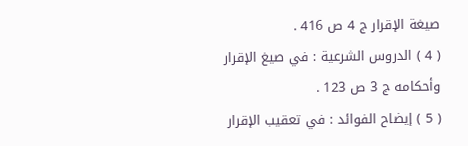صيغة الإقرار ج 4 ص 416 .
( 4 ) الدروس الشرعية : في صيغ الإقرار وأحكامه ج 3 ص 123 .
( 5 ) إيضاح الفوائد : في تعقيب الإقرار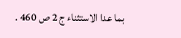بما عدا الاستثناء ج 2 ص 460 .